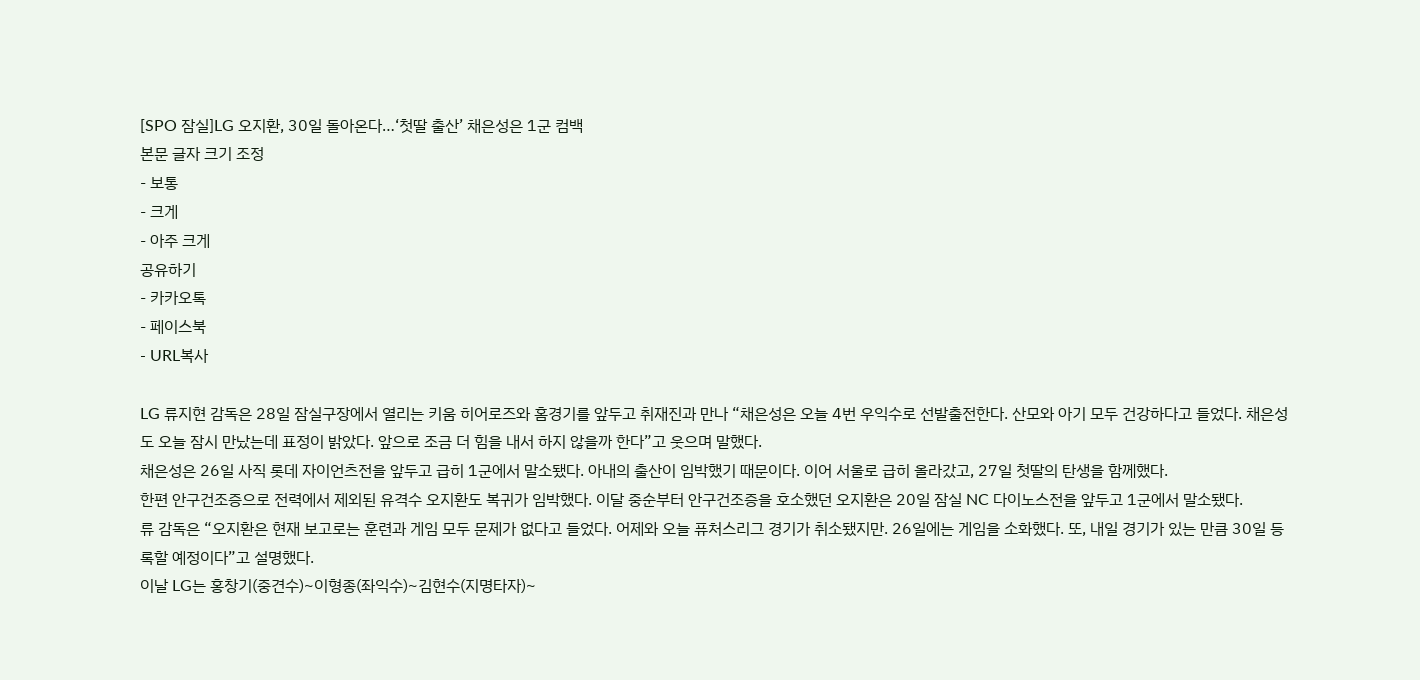[SPO 잠실]LG 오지환, 30일 돌아온다…‘첫딸 출산’ 채은성은 1군 컴백
본문 글자 크기 조정
- 보통
- 크게
- 아주 크게
공유하기
- 카카오톡
- 페이스북
- URL복사

LG 류지현 감독은 28일 잠실구장에서 열리는 키움 히어로즈와 홈경기를 앞두고 취재진과 만나 “채은성은 오늘 4번 우익수로 선발출전한다. 산모와 아기 모두 건강하다고 들었다. 채은성도 오늘 잠시 만났는데 표정이 밝았다. 앞으로 조금 더 힘을 내서 하지 않을까 한다”고 웃으며 말했다.
채은성은 26일 사직 롯데 자이언츠전을 앞두고 급히 1군에서 말소됐다. 아내의 출산이 임박했기 때문이다. 이어 서울로 급히 올라갔고, 27일 첫딸의 탄생을 함께했다.
한편 안구건조증으로 전력에서 제외된 유격수 오지환도 복귀가 임박했다. 이달 중순부터 안구건조증을 호소했던 오지환은 20일 잠실 NC 다이노스전을 앞두고 1군에서 말소됐다.
류 감독은 “오지환은 현재 보고로는 훈련과 게임 모두 문제가 없다고 들었다. 어제와 오늘 퓨처스리그 경기가 취소됐지만. 26일에는 게임을 소화했다. 또, 내일 경기가 있는 만큼 30일 등록할 예정이다”고 설명했다.
이날 LG는 홍창기(중견수)~이형종(좌익수)~김현수(지명타자)~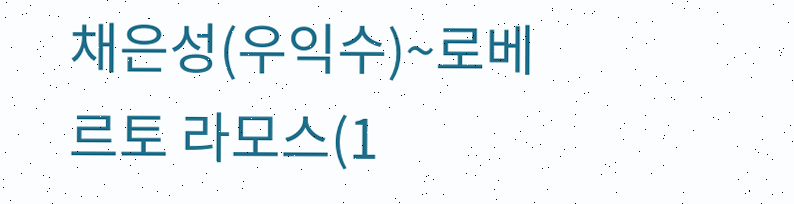채은성(우익수)~로베르토 라모스(1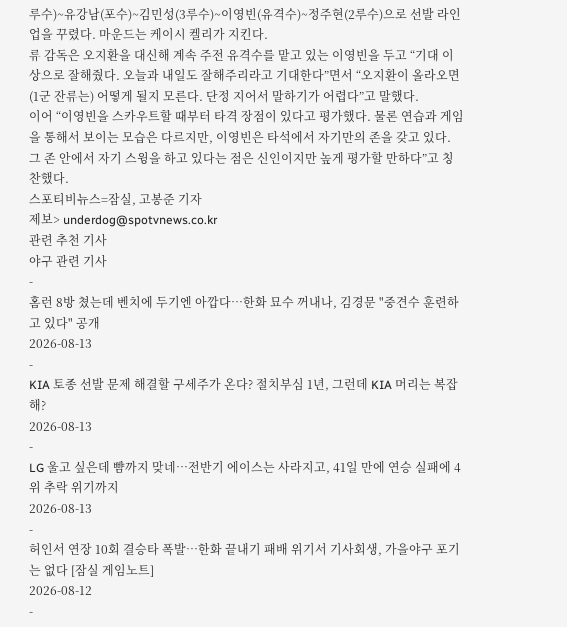루수)~유강남(포수)~김민성(3루수)~이영빈(유격수)~정주현(2루수)으로 선발 라인업을 꾸렸다. 마운드는 케이시 켈리가 지킨다.
류 감독은 오지환을 대신해 계속 주전 유격수를 맡고 있는 이영빈을 두고 “기대 이상으로 잘해줬다. 오늘과 내일도 잘해주리라고 기대한다”면서 “오지환이 올라오면 (1군 잔류는) 어떻게 될지 모른다. 단정 지어서 말하기가 어렵다”고 말했다.
이어 “이영빈을 스카우트할 때부터 타격 장점이 있다고 평가했다. 물론 연습과 게임을 통해서 보이는 모습은 다르지만, 이영빈은 타석에서 자기만의 존을 갖고 있다. 그 존 안에서 자기 스윙을 하고 있다는 점은 신인이지만 높게 평가할 만하다”고 칭찬했다.
스포티비뉴스=잠실, 고봉준 기자
제보> underdog@spotvnews.co.kr
관련 추천 기사
야구 관련 기사
-
홈런 8방 쳤는데 벤치에 두기엔 아깝다…한화 묘수 꺼내나, 김경문 "중견수 훈련하고 있다" 공개
2026-08-13
-
KIA 토종 선발 문제 해결할 구세주가 온다? 절치부심 1년, 그런데 KIA 머리는 복잡해?
2026-08-13
-
LG 울고 싶은데 뺨까지 맞네…전반기 에이스는 사라지고, 41일 만에 연승 실패에 4위 추락 위기까지
2026-08-13
-
허인서 연장 10회 결승타 폭발…한화 끝내기 패배 위기서 기사회생, 가을야구 포기는 없다 [잠실 게임노트]
2026-08-12
-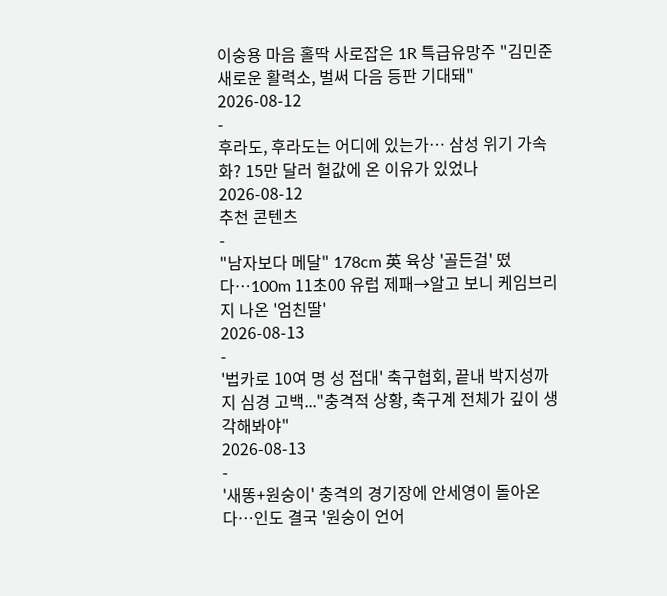이숭용 마음 홀딱 사로잡은 1R 특급유망주 "김민준 새로운 활력소, 벌써 다음 등판 기대돼"
2026-08-12
-
후라도, 후라도는 어디에 있는가… 삼성 위기 가속화? 15만 달러 헐값에 온 이유가 있었나
2026-08-12
추천 콘텐츠
-
"남자보다 메달" 178cm 英 육상 '골든걸' 떴다…100m 11초00 유럽 제패→알고 보니 케임브리지 나온 '엄친딸'
2026-08-13
-
'법카로 10여 명 성 접대' 축구협회, 끝내 박지성까지 심경 고백..."충격적 상황, 축구계 전체가 깊이 생각해봐야"
2026-08-13
-
'새똥+원숭이' 충격의 경기장에 안세영이 돌아온다…인도 결국 '원숭이 언어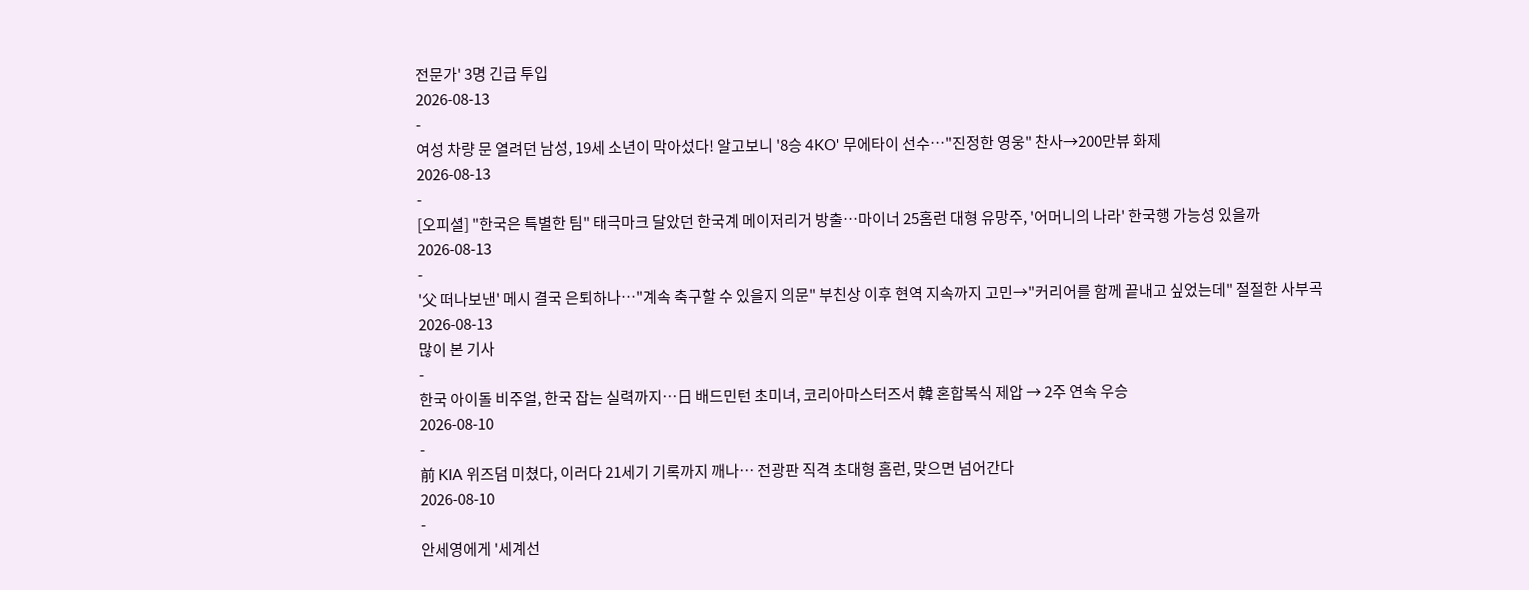전문가' 3명 긴급 투입
2026-08-13
-
여성 차량 문 열려던 남성, 19세 소년이 막아섰다! 알고보니 '8승 4KO' 무에타이 선수…"진정한 영웅" 찬사→200만뷰 화제
2026-08-13
-
[오피셜] "한국은 특별한 팀" 태극마크 달았던 한국계 메이저리거 방출…마이너 25홈런 대형 유망주, '어머니의 나라' 한국행 가능성 있을까
2026-08-13
-
'父 떠나보낸' 메시 결국 은퇴하나…"계속 축구할 수 있을지 의문" 부친상 이후 현역 지속까지 고민→"커리어를 함께 끝내고 싶었는데" 절절한 사부곡
2026-08-13
많이 본 기사
-
한국 아이돌 비주얼, 한국 잡는 실력까지…日 배드민턴 초미녀, 코리아마스터즈서 韓 혼합복식 제압 → 2주 연속 우승
2026-08-10
-
前 KIA 위즈덤 미쳤다, 이러다 21세기 기록까지 깨나… 전광판 직격 초대형 홈런, 맞으면 넘어간다
2026-08-10
-
안세영에게 '세계선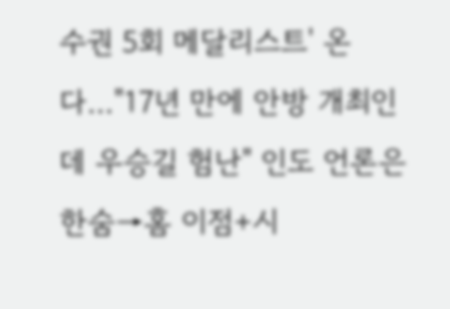수권 5회 메달리스트' 온다…"17년 만에 안방 개최인데 우승길 험난" 인도 언론은 한숨→홈 이점+시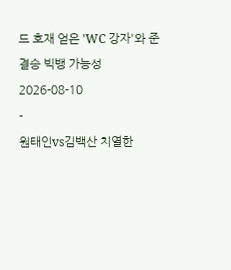드 호재 얻은 'WC 강자'와 준결승 빅뱅 가능성
2026-08-10
-
원태인vs김백산 치열한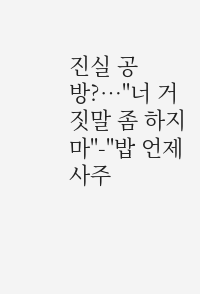진실 공방?…"너 거짓말 좀 하지 마"-"밥 언제 사주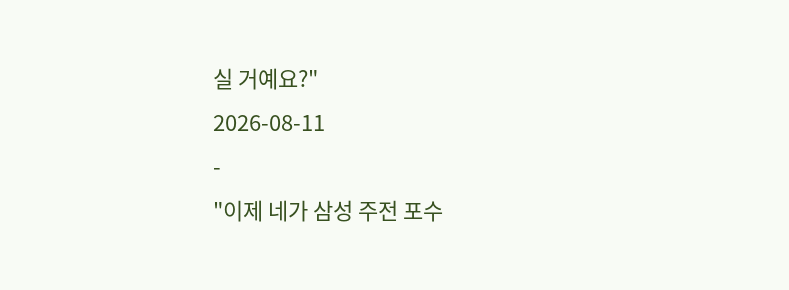실 거예요?"
2026-08-11
-
"이제 네가 삼성 주전 포수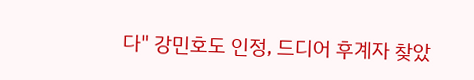다" 강민호도 인정, 드디어 후계자 찾았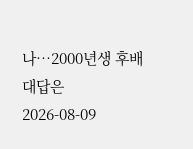나…2000년생 후배 대답은
2026-08-09